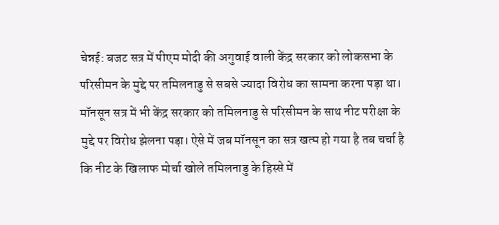चेन्नई: बजट सत्र में पीएम मोदी की अगुवाई वाली केंद्र सरकार को लोकसभा के परिसीमन के मुद्दे पर तमिलनाडु से सबसे ज्यादा विरोध का सामना करना पड़ा था। मॉनसून सत्र में भी केंद्र सरकार को तमिलनाडु से परिसीमन के साथ नीट परीक्षा के मुद्दे पर विरोध झेलना पड़ा। ऐसे में जब मॉनसून का सत्र खत्म हो गया है तब चर्चा है कि नीट के खिलाफ मोर्चा खोले तमिलनाडु के हिस्से में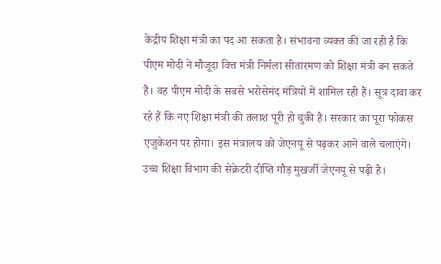केंद्रीय शिक्षा मंत्री का पद आ सकता है। संभावना व्यक्त की जा रही है कि पीएम मोदी ने मौजूदा वित्त मंत्री निर्मला सीतारमण को शिक्षा मंत्री बन सकते हैं। वह पीएम मोदी के सबसे भरोसेमंद मंत्रियों में शामिल रही हैं। सूत्र दावा कर रहे हैं कि नए शिक्षा मंत्री की तलाश पूरी हो चुकी है। सरकार का पूरा फोकस एजुकेशन पर होगा। इस मंत्रालय को जेएनयू से पढ़कर आने वाले चलाएंगे। उच्च शिक्षा विभाग की सेक्रेटरी दीप्ति गौड़ मुखर्जी जेएनयू से पढ़ी है।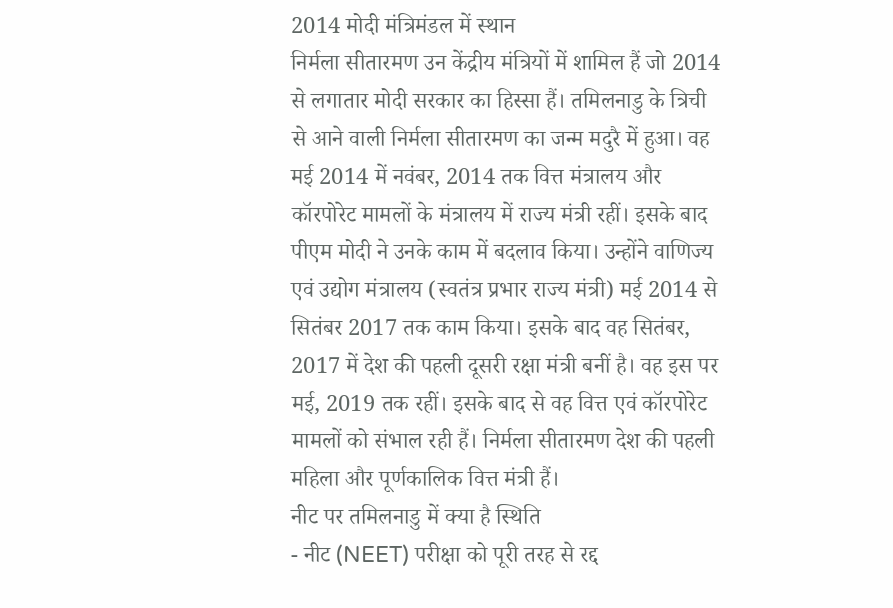2014 मोदी मंत्रिमंडल में स्थान
निर्मला सीतारमण उन केंद्रीय मंत्रियों में शामिल हैं जो 2014 से लगातार मोदी सरकार का हिस्सा हैं। तमिलनाडु के त्रिची से आने वाली निर्मला सीतारमण का जन्म मदुरै में हुआ। वह मई 2014 में नवंबर, 2014 तक वित्त मंत्रालय और कॉरपोरेट मामलों के मंत्रालय में राज्य मंत्री रहीं। इसके बाद पीएम मोदी ने उनके काम में बदलाव किया। उन्होंने वाणिज्य एवं उद्योग मंत्रालय (स्वतंत्र प्रभार राज्य मंत्री) मई 2014 से सितंबर 2017 तक काम किया। इसके बाद वह सितंबर, 2017 में देश की पहली दूसरी रक्षा मंत्री बनीं है। वह इस पर मई, 2019 तक रहीं। इसके बाद से वह वित्त एवं कॉरपोरेट मामलों को संभाल रही हैं। निर्मला सीतारमण देश की पहली महिला और पूर्णकालिक वित्त मंत्री हैं।
नीट पर तमिलनाडु में क्या है स्थिति
- नीट (NEET) परीक्षा को पूरी तरह से रद्द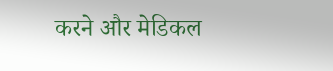करने और मेडिकल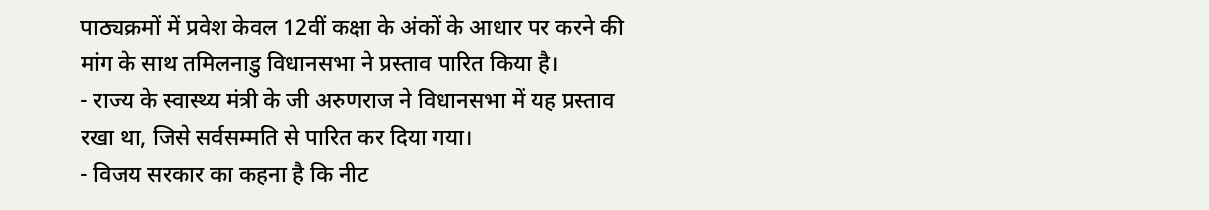पाठ्यक्रमों में प्रवेश केवल 12वीं कक्षा के अंकों के आधार पर करने की मांग के साथ तमिलनाडु विधानसभा ने प्रस्ताव पारित किया है।
- राज्य के स्वास्थ्य मंत्री के जी अरुणराज ने विधानसभा में यह प्रस्ताव रखा था, जिसे सर्वसम्मति से पारित कर दिया गया।
- विजय सरकार का कहना है कि नीट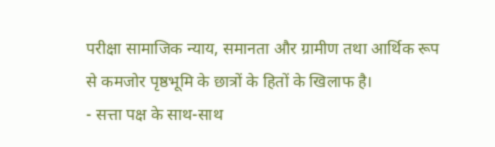परीक्षा सामाजिक न्याय, समानता और ग्रामीण तथा आर्थिक रूप से कमजोर पृष्ठभूमि के छात्रों के हितों के खिलाफ है।
- सत्ता पक्ष के साथ-साथ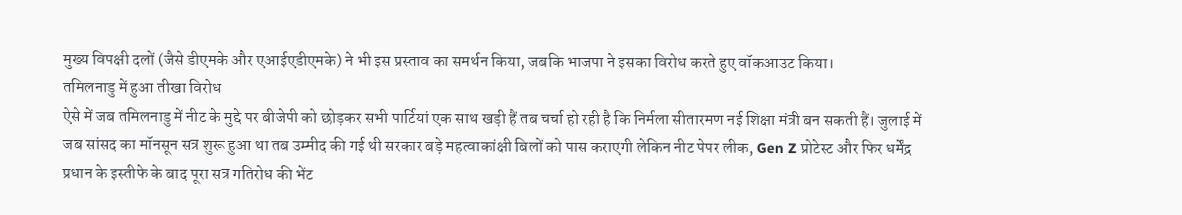मुख्य विपक्षी दलों (जैसे डीएमके और एआईएडीएमके) ने भी इस प्रस्ताव का समर्थन किया, जबकि भाजपा ने इसका विरोध करते हुए वॉकआउट किया।
तमिलनाडु में हुआ तीखा विरोध
ऐसे में जब तमिलनाडु में नीट के मुद्दे पर बीजेपी को छोड़कर सभी पार्टियां एक साथ खड़ी हैं तब चर्चा हो रही है कि निर्मला सीतारमण नई शिक्षा मंत्री बन सकती हैं। जुलाई में जब सांसद का मॉनसून सत्र शुरू हुआ था तब उम्मीद की गई थी सरकार बड़े महत्वाकांक्षी बिलों को पास कराएगी लेकिन नीट पेपर लीक, Gen Z प्रोटेस्ट और फिर धर्मेंद्र प्रधान के इस्तीफे के बाद पूरा सत्र गतिरोध की भेंट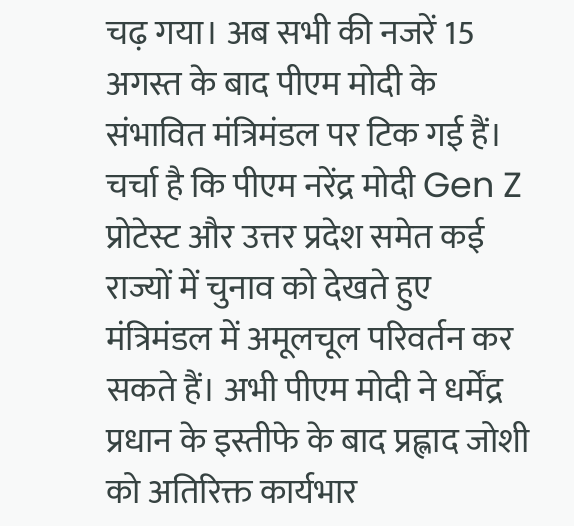चढ़ गया। अब सभी की नजरें 15 अगस्त के बाद पीएम मोदी के संभावित मंत्रिमंडल पर टिक गई हैं। चर्चा है कि पीएम नरेंद्र मोदी Gen Z प्रोटेस्ट और उत्तर प्रदेश समेत कई राज्यों में चुनाव को देखते हुए मंत्रिमंडल में अमूलचूल परिवर्तन कर सकते हैं। अभी पीएम मोदी ने धर्मेंद्र प्रधान के इस्तीफे के बाद प्रह्लाद जोशी को अतिरिक्त कार्यभार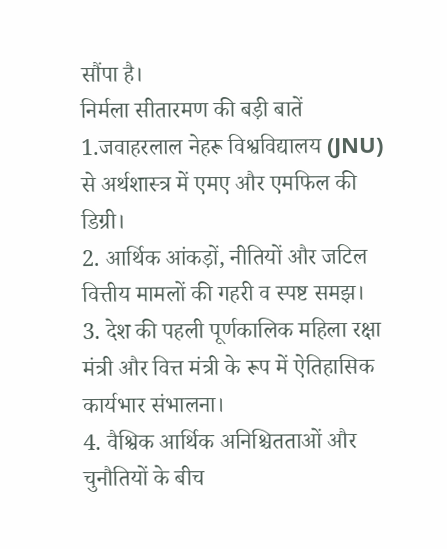सौंपा है।
निर्मला सीतारमण की बड़ी बातें
1.जवाहरलाल नेहरू विश्वविद्यालय (JNU) से अर्थशास्त्र में एमए और एमफिल की डिग्री।
2. आर्थिक आंकड़ों, नीतियों और जटिल वित्तीय मामलों की गहरी व स्पष्ट समझ।
3. देश की पहली पूर्णकालिक महिला रक्षा मंत्री और वित्त मंत्री के रूप में ऐतिहासिक कार्यभार संभालना।
4. वैश्विक आर्थिक अनिश्चितताओं और चुनौतियों के बीच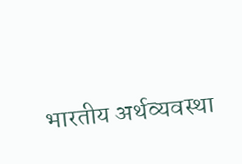भारतीय अर्थव्यवस्था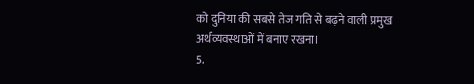को दुनिया की सबसे तेज गति से बढ़ने वाली प्रमुख अर्थव्यवस्थाओं में बनाए रखना।
5.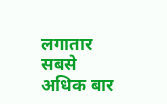लगातार सबसे अधिक बार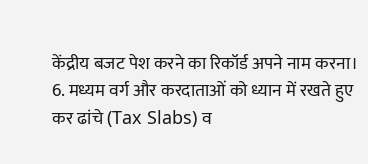केंद्रीय बजट पेश करने का रिकॉर्ड अपने नाम करना।
6. मध्यम वर्ग और करदाताओं को ध्यान में रखते हुए कर ढांचे (Tax Slabs) व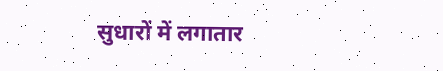सुधारों में लगातार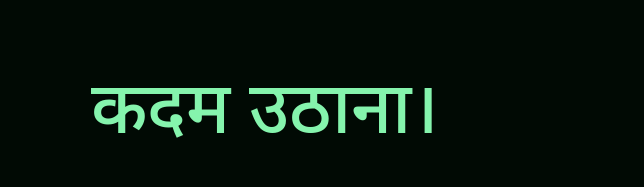कदम उठाना।